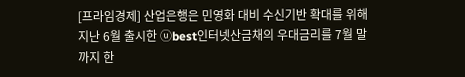[프라임경제] 산업은행은 민영화 대비 수신기반 확대를 위해 지난 6월 출시한 ⓤbest인터넷산금채의 우대금리를 7월 말까지 한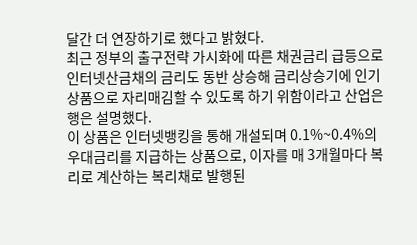달간 더 연장하기로 했다고 밝혔다.
최근 정부의 출구전략 가시화에 따른 채권금리 급등으로 인터넷산금채의 금리도 동반 상승해 금리상승기에 인기상품으로 자리매김할 수 있도록 하기 위함이라고 산업은행은 설명했다.
이 상품은 인터넷뱅킹을 통해 개설되며 0.1%~0.4%의 우대금리를 지급하는 상품으로, 이자를 매 3개월마다 복리로 계산하는 복리채로 발행된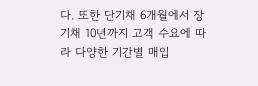다. 또한 단기채 6개월에서 장기채 10년까지 고객 수요에 따라 다양한 기간별 매입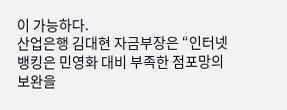이 가능하다.
산업은행 김대현 자금부장은 “인터넷뱅킹은 민영화 대비 부족한 점포망의 보완을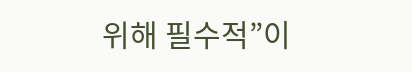위해 필수적”이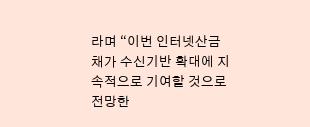라며 “이번 인터넷산금채가 수신기반 확대에 지속적으로 기여할 것으로 전망한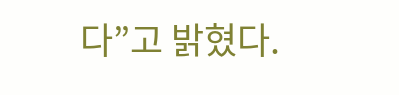다”고 밝혔다.